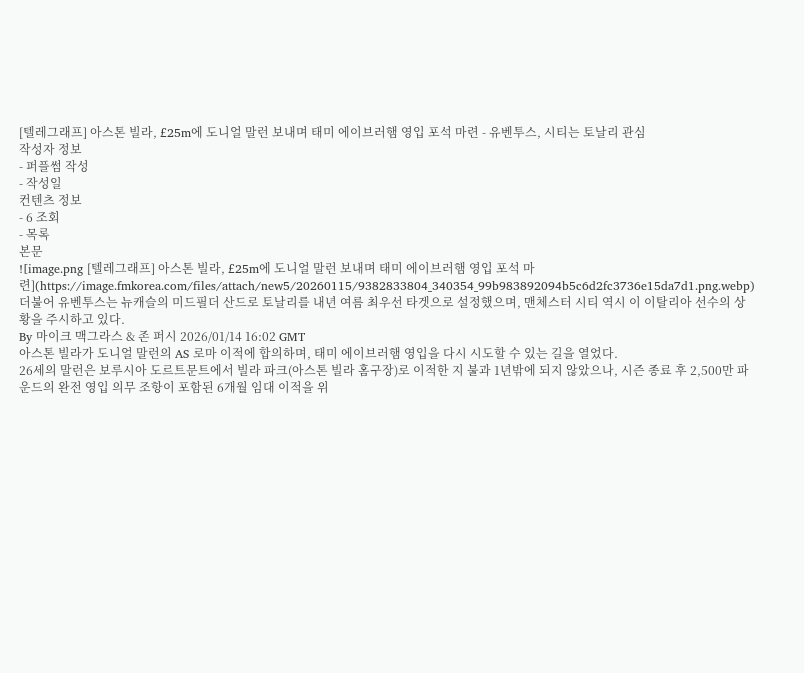[텔레그래프] 아스톤 빌라, £25m에 도니얼 말런 보내며 태미 에이브러햄 영입 포석 마련 - 유벤투스, 시티는 토날리 관심
작성자 정보
- 퍼플썸 작성
- 작성일
컨텐츠 정보
- 6 조회
- 목록
본문
![image.png [텔레그래프] 아스톤 빌라, £25m에 도니얼 말런 보내며 태미 에이브러햄 영입 포석 마련](https://image.fmkorea.com/files/attach/new5/20260115/9382833804_340354_99b983892094b5c6d2fc3736e15da7d1.png.webp)
더불어 유벤투스는 뉴캐슬의 미드필더 산드로 토날리를 내년 여름 최우선 타겟으로 설정했으며, 맨체스터 시티 역시 이 이탈리아 선수의 상황을 주시하고 있다.
By 마이크 맥그라스 & 존 퍼시 2026/01/14 16:02 GMT
아스톤 빌라가 도니얼 말런의 AS 로마 이적에 합의하며, 태미 에이브러햄 영입을 다시 시도할 수 있는 길을 열었다.
26세의 말런은 보루시아 도르트문트에서 빌라 파크(아스톤 빌라 홈구장)로 이적한 지 불과 1년밖에 되지 않았으나, 시즌 종료 후 2,500만 파운드의 완전 영입 의무 조항이 포함된 6개월 임대 이적을 위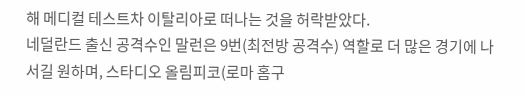해 메디컬 테스트차 이탈리아로 떠나는 것을 허락받았다.
네덜란드 출신 공격수인 말런은 9번(최전방 공격수) 역할로 더 많은 경기에 나서길 원하며, 스타디오 올림피코(로마 홈구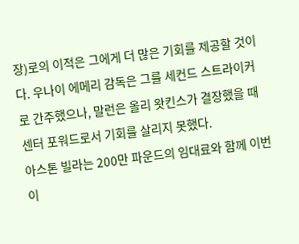장)로의 이적은 그에게 더 많은 기회를 제공할 것이다. 우나이 에메리 감독은 그를 세컨드 스트라이커로 간주했으나, 말런은 올리 왓킨스가 결장했을 때 센터 포워드로서 기회를 살리지 못했다.
아스톤 빌라는 200만 파운드의 임대료와 함께 이번 이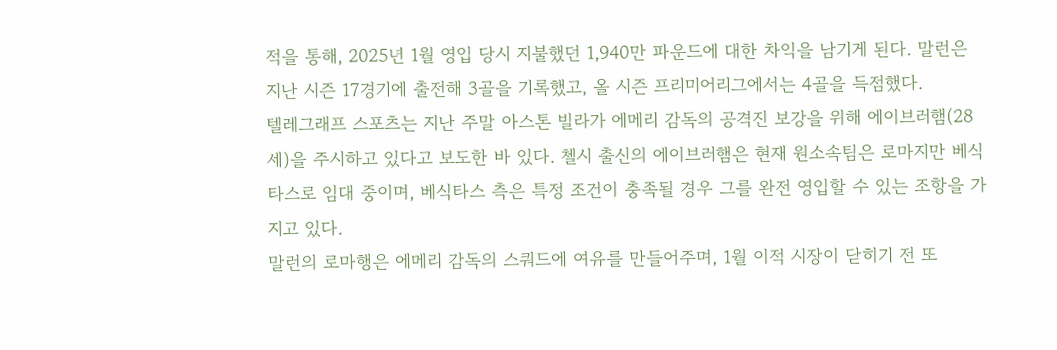적을 통해, 2025년 1월 영입 당시 지불했던 1,940만 파운드에 대한 차익을 남기게 된다. 말런은 지난 시즌 17경기에 출전해 3골을 기록했고, 올 시즌 프리미어리그에서는 4골을 득점했다.
텔레그래프 스포츠는 지난 주말 아스톤 빌라가 에메리 감독의 공격진 보강을 위해 에이브러햄(28세)을 주시하고 있다고 보도한 바 있다. 첼시 출신의 에이브러햄은 현재 원소속팀은 로마지만 베식타스로 임대 중이며, 베식타스 측은 특정 조건이 충족될 경우 그를 완전 영입할 수 있는 조항을 가지고 있다.
말런의 로마행은 에메리 감독의 스쿼드에 여유를 만들어주며, 1월 이적 시장이 닫히기 전 또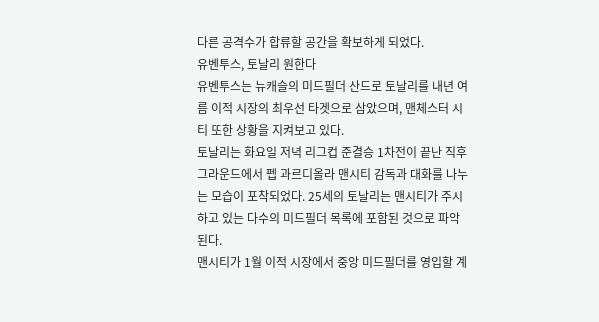다른 공격수가 합류할 공간을 확보하게 되었다.
유벤투스, 토날리 원한다
유벤투스는 뉴캐슬의 미드필더 산드로 토날리를 내년 여름 이적 시장의 최우선 타겟으로 삼았으며, 맨체스터 시티 또한 상황을 지켜보고 있다.
토날리는 화요일 저녁 리그컵 준결승 1차전이 끝난 직후 그라운드에서 펩 과르디올라 맨시티 감독과 대화를 나누는 모습이 포착되었다. 25세의 토날리는 맨시티가 주시하고 있는 다수의 미드필더 목록에 포함된 것으로 파악된다.
맨시티가 1월 이적 시장에서 중앙 미드필더를 영입할 계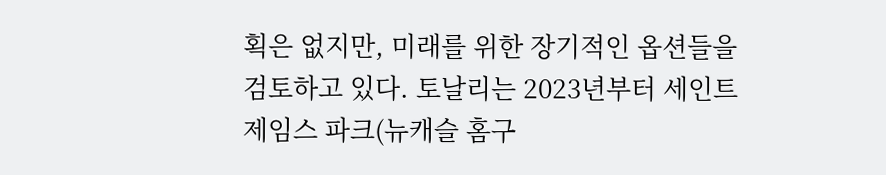획은 없지만, 미래를 위한 장기적인 옵션들을 검토하고 있다. 토날리는 2023년부터 세인트 제임스 파크(뉴캐슬 홈구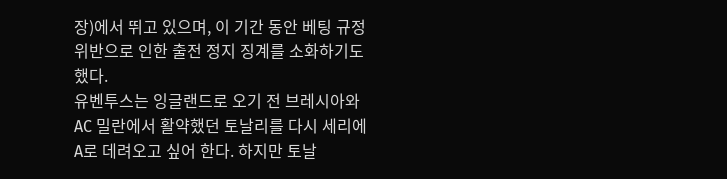장)에서 뛰고 있으며, 이 기간 동안 베팅 규정 위반으로 인한 출전 정지 징계를 소화하기도 했다.
유벤투스는 잉글랜드로 오기 전 브레시아와 AC 밀란에서 활약했던 토날리를 다시 세리에 A로 데려오고 싶어 한다. 하지만 토날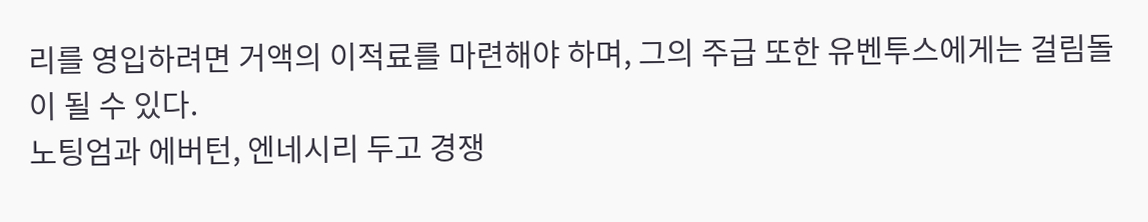리를 영입하려면 거액의 이적료를 마련해야 하며, 그의 주급 또한 유벤투스에게는 걸림돌이 될 수 있다.
노팅엄과 에버턴, 엔네시리 두고 경쟁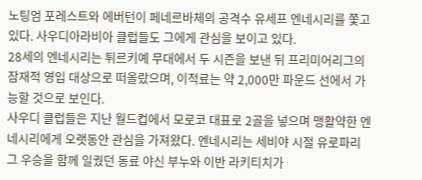노팅엄 포레스트와 에버턴이 페네르바체의 공격수 유세프 엔네시리를 쫓고 있다. 사우디아라비아 클럽들도 그에게 관심을 보이고 있다.
28세의 엔네시리는 튀르키예 무대에서 두 시즌을 보낸 뒤 프리미어리그의 잠재적 영입 대상으로 떠올랐으며, 이적료는 약 2,000만 파운드 선에서 가능할 것으로 보인다.
사우디 클럽들은 지난 월드컵에서 모로코 대표로 2골을 넣으며 맹활약한 엔네시리에게 오랫동안 관심을 가져왔다. 엔네시리는 세비야 시절 유로파리그 우승을 함께 일궜던 동료 야신 부누와 이반 라키티치가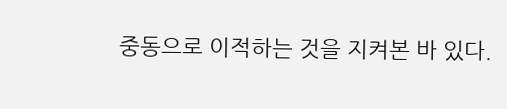중동으로 이적하는 것을 지켜본 바 있다.